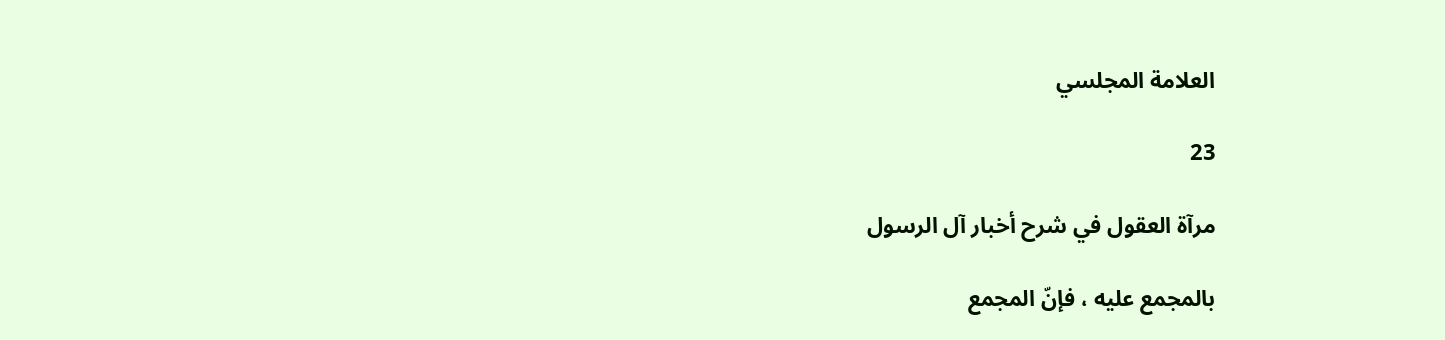العلامة المجلسي

23

مرآة العقول في شرح أخبار آل الرسول

بالمجمع عليه ، فإنّ المجمع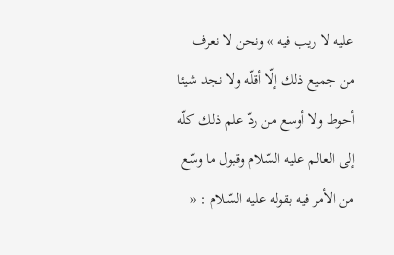عليه لا ريب فيه » ونحن لا نعرف من جميع ذلك إلّا أقلّه ولا نجد شيئا أحوط ولا أوسع من ردّ علم ذلك كلّه إلى العالم عليه السّلام وقبول ما وسّع من الأمر فيه بقوله عليه السّلام : «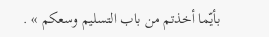بأيّما أخذتم من باب التسليم وسعكم » .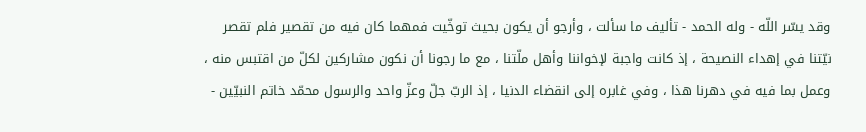وقد يسّر اللّه - وله الحمد - تأليف ما سألت ، وأرجو أن يكون بحيث توخّيت فمهما كان فيه من تقصير فلم تقصر نيّتنا في إهداء النصيحة ، إذ كانت واجبة لإخواننا وأهل ملّتنا ، مع ما رجونا أن نكون مشاركين لكلّ من اقتبس منه ، وعمل بما فيه في دهرنا هذا ، وفي غابره إلى انقضاء الدنيا ، إذ الربّ جلّ وعزّ واحد والرسول محمّد خاتم النبيّين -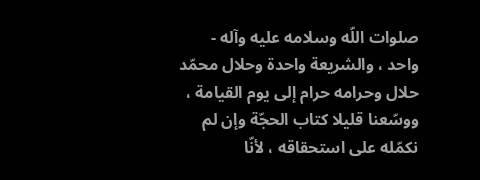صلوات اللّه وسلامه عليه وآله - واحد ، والشريعة واحدة وحلال محمّد حلال وحرامه حرام إلى يوم القيامة ، ووسّعنا قليلا كتاب الحجّة وإن لم نكمّله على استحقاقه ، لأنّا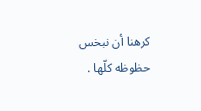كرهنا أن نبخس حظوظه كلّها .